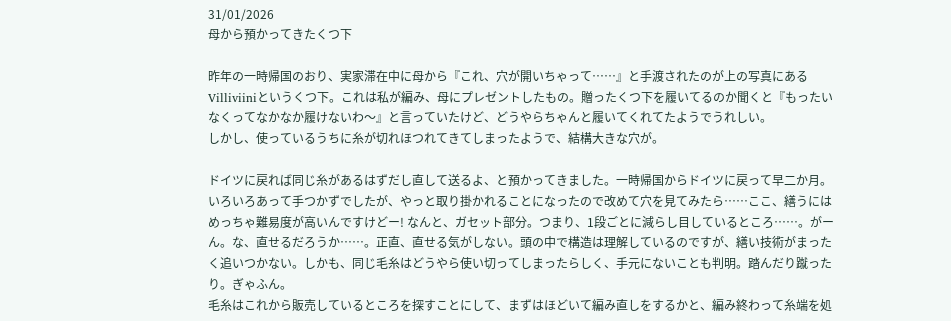31/01/2026
母から預かってきたくつ下

昨年の一時帰国のおり、実家滞在中に母から『これ、穴が開いちゃって……』と手渡されたのが上の写真にあるVilliviiniというくつ下。これは私が編み、母にプレゼントしたもの。贈ったくつ下を履いてるのか聞くと『もったいなくってなかなか履けないわ〜』と言っていたけど、どうやらちゃんと履いてくれてたようでうれしい。
しかし、使っているうちに糸が切れほつれてきてしまったようで、結構大きな穴が。

ドイツに戻れば同じ糸があるはずだし直して送るよ、と預かってきました。一時帰国からドイツに戻って早二か月。いろいろあって手つかずでしたが、やっと取り掛かれることになったので改めて穴を見てみたら……ここ、繕うにはめっちゃ難易度が高いんですけどー! なんと、ガセット部分。つまり、1段ごとに減らし目しているところ……。がーん。な、直せるだろうか……。正直、直せる気がしない。頭の中で構造は理解しているのですが、繕い技術がまったく追いつかない。しかも、同じ毛糸はどうやら使い切ってしまったらしく、手元にないことも判明。踏んだり蹴ったり。ぎゃふん。
毛糸はこれから販売しているところを探すことにして、まずはほどいて編み直しをするかと、編み終わって糸端を処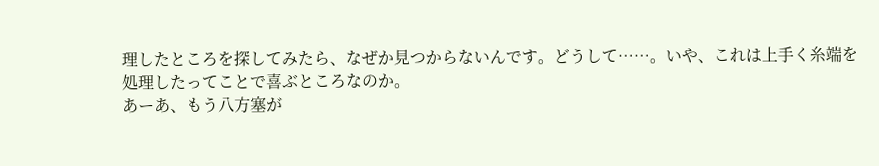理したところを探してみたら、なぜか見つからないんです。どうして……。いや、これは上手く糸端を処理したってことで喜ぶところなのか。
あーあ、もう八方塞が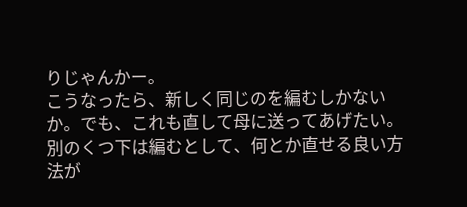りじゃんかー。
こうなったら、新しく同じのを編むしかないか。でも、これも直して母に送ってあげたい。別のくつ下は編むとして、何とか直せる良い方法が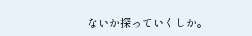ないか探っていくしか。